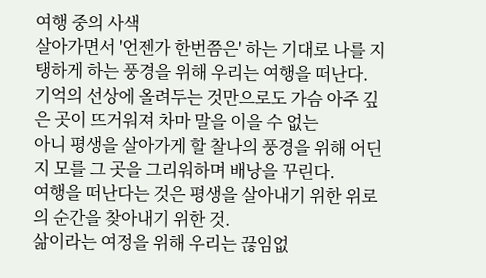여행 중의 사색
살아가면서 '언젠가 한번쯤은' 하는 기대로 나를 지탱하게 하는 풍경을 위해 우리는 여행을 떠난다.
기억의 선상에 올려두는 것만으로도 가슴 아주 깊은 곳이 뜨거워져 차마 말을 이을 수 없는
아니 평생을 살아가게 할 찰나의 풍경을 위해 어딘지 모를 그 곳을 그리워하며 배낭을 꾸린다.
여행을 떠난다는 것은 평생을 살아내기 위한 위로의 순간을 찾아내기 위한 것.
삶이라는 여정을 위해 우리는 끊임없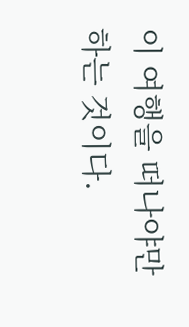이 여행을 떠나야만 하는 것이다.